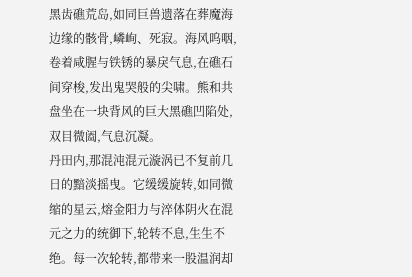黑齿礁荒岛,如同巨兽遗落在葬魔海边缘的骸骨,嶙峋、死寂。海风呜咽,卷着咸腥与铁锈的暴戾气息,在礁石间穿梭,发出鬼哭般的尖啸。熊和共盘坐在一块背风的巨大黑礁凹陷处,双目微阖,气息沉凝。
丹田内,那混沌混元漩涡已不复前几日的黯淡摇曳。它缓缓旋转,如同微缩的星云,熔金阳力与淬体阴火在混元之力的统御下,轮转不息,生生不绝。每一次轮转,都带来一股温润却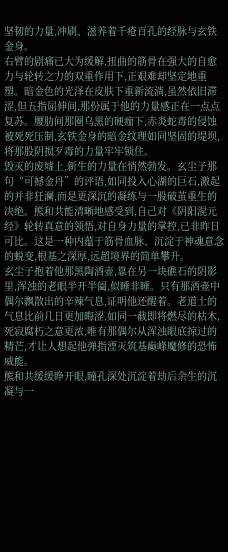坚韧的力量,冲刷、滋养着千疮百孔的经脉与玄铁金身。
右臂的剧痛已大为缓解,扭曲的筋骨在强大的自愈力与轮转之力的双重作用下,正艰难却坚定地重塑。暗金色的光泽在皮肤下重新流淌,虽然依旧滞涩,但五指屈伸间,那份属于他的力量感正在一点点复苏。腰肋间那圈乌黑的硬痂下,赤炎蛇毒的侵蚀被死死压制,玄铁金身的暗金纹理如同坚固的堤坝,将那股阴损歹毒的力量牢牢锁住。
毁灭的废墟上,新生的力量在悄然勃发。玄尘子那句“可撼金丹”的评语,如同投入心湖的巨石,激起的并非狂澜,而是更深沉的凝练与一股破茧重生的决绝。熊和共能清晰地感受到,自己对《阴阳混元经》轮转真意的领悟,对自身力量的掌控,已非昨日可比。这是一种内蕴于筋骨血脉、沉淀于神魂意念的蜕变,根基之深厚,远超境界的简单攀升。
玄尘子抱着他那黑陶酒壶,靠在另一块礁石的阴影里,浑浊的老眼半开半阖,似睡非睡。只有那酒壶中偶尔飘散出的辛辣气息,证明他还醒着。老道士的气息比前几日更加晦涩,如同一截即将燃尽的枯木,死寂腐朽之意更浓,唯有那偶尔从浑浊眼底掠过的精芒,才让人想起他弹指湮灭筑基巅峰魔修的恐怖威能。
熊和共缓缓睁开眼,瞳孔深处沉淀着劫后余生的沉凝与一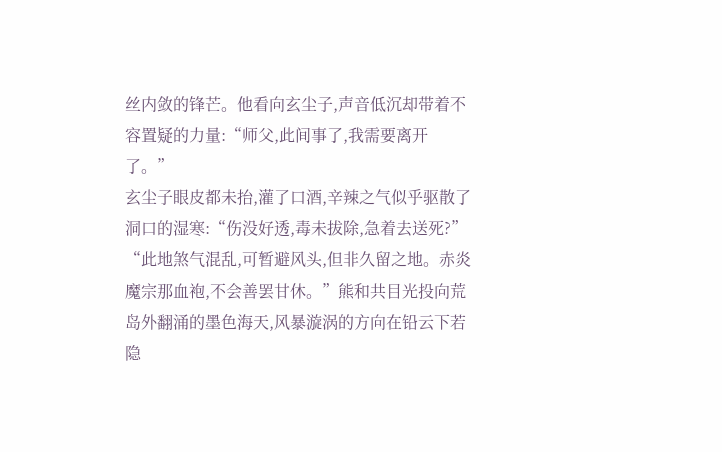丝内敛的锋芒。他看向玄尘子,声音低沉却带着不容置疑的力量:“师父,此间事了,我需要离开了。”
玄尘子眼皮都未抬,灌了口酒,辛辣之气似乎驱散了洞口的湿寒:“伤没好透,毒未拔除,急着去送死?”
“此地煞气混乱,可暂避风头,但非久留之地。赤炎魔宗那血袍,不会善罢甘休。”熊和共目光投向荒岛外翻涌的墨色海天,风暴漩涡的方向在铅云下若隐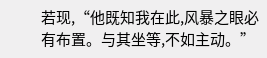若现,“他既知我在此,风暴之眼必有布置。与其坐等,不如主动。”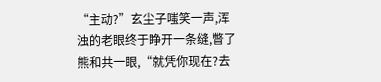“主动?”玄尘子嗤笑一声,浑浊的老眼终于睁开一条缝,瞥了熊和共一眼,“就凭你现在?去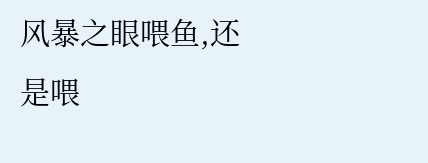风暴之眼喂鱼,还是喂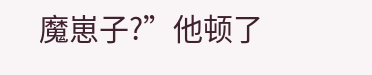魔崽子?”他顿了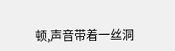顿,声音带着一丝洞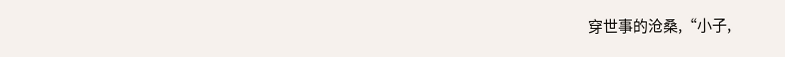穿世事的沧桑,“小子,